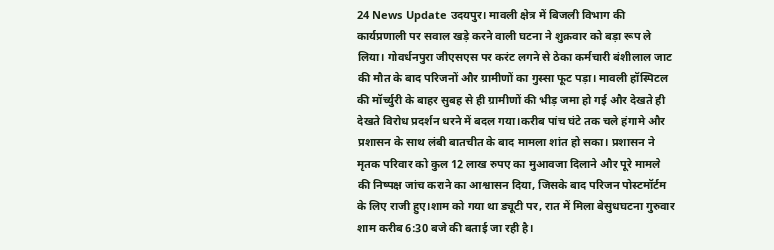24 News Update उदयपुर। मावली क्षेत्र में बिजली विभाग की कार्यप्रणाली पर सवाल खड़े करने वाली घटना ने शुक्रवार को बड़ा रूप ले लिया। गोवर्धनपुरा जीएसएस पर करंट लगने से ठेका कर्मचारी बंशीलाल जाट की मौत के बाद परिजनों और ग्रामीणों का गुस्सा फूट पड़ा। मावली हॉस्पिटल की मॉर्च्युरी के बाहर सुबह से ही ग्रामीणों की भीड़ जमा हो गई और देखते ही देखते विरोध प्रदर्शन धरने में बदल गया।करीब पांच घंटे तक चले हंगामे और प्रशासन के साथ लंबी बातचीत के बाद मामला शांत हो सका। प्रशासन ने मृतक परिवार को कुल 12 लाख रुपए का मुआवजा दिलाने और पूरे मामले की निष्पक्ष जांच कराने का आश्वासन दिया, जिसके बाद परिजन पोस्टमॉर्टम के लिए राजी हुए।शाम को गया था ड्यूटी पर, रात में मिला बेसुधघटना गुरुवार शाम करीब 6:30 बजे की बताई जा रही है।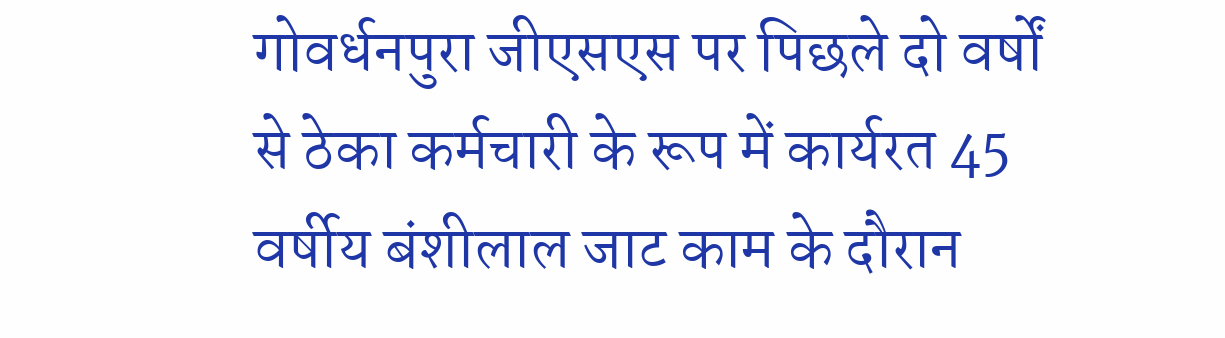गोवर्धनपुरा जीएसएस पर पिछले दो वर्षों से ठेका कर्मचारी के रूप में कार्यरत 45 वर्षीय बंशीलाल जाट काम के दौरान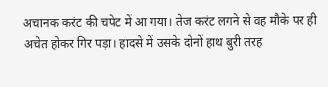अचानक करंट की चपेट में आ गया। तेज करंट लगने से वह मौके पर ही अचेत होकर गिर पड़ा। हादसे में उसके दोनों हाथ बुरी तरह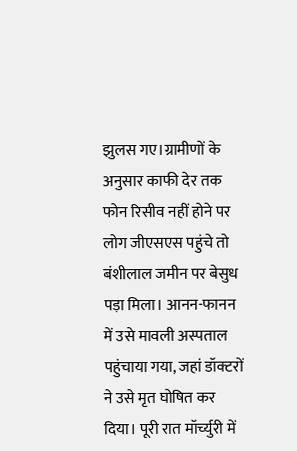झुलस गए।ग्रामीणों के अनुसार काफी देर तक फोन रिसीव नहीं होने पर लोग जीएसएस पहुंचे तो बंशीलाल जमीन पर बेसुध पड़ा मिला। आनन-फानन में उसे मावली अस्पताल पहुंचाया गया, जहां डॉक्टरों ने उसे मृत घोषित कर दिया। पूरी रात मॉर्च्युरी में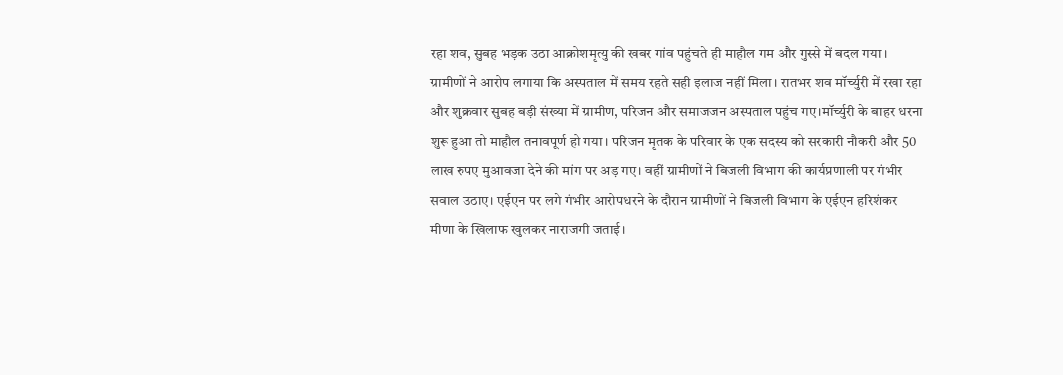रहा शव, सुबह भड़क उठा आक्रोशमृत्यु की खबर गांव पहुंचते ही माहौल गम और गुस्से में बदल गया। ग्रामीणों ने आरोप लगाया कि अस्पताल में समय रहते सही इलाज नहीं मिला। रातभर शव मॉर्च्युरी में रखा रहा और शुक्रवार सुबह बड़ी संख्या में ग्रामीण, परिजन और समाजजन अस्पताल पहुंच गए।मॉर्च्युरी के बाहर धरना शुरू हुआ तो माहौल तनावपूर्ण हो गया। परिजन मृतक के परिवार के एक सदस्य को सरकारी नौकरी और 50 लाख रुपए मुआवजा देने की मांग पर अड़ गए। वहीं ग्रामीणों ने बिजली विभाग की कार्यप्रणाली पर गंभीर सवाल उठाए। एईएन पर लगे गंभीर आरोपधरने के दौरान ग्रामीणों ने बिजली विभाग के एईएन हरिशंकर मीणा के खिलाफ खुलकर नाराजगी जताई।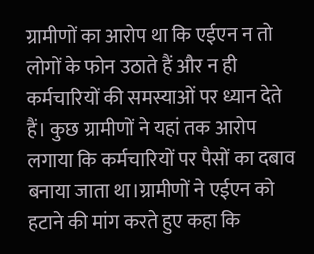ग्रामीणों का आरोप था कि एईएन न तो लोगों के फोन उठाते हैं और न ही कर्मचारियों की समस्याओं पर ध्यान देते हैं। कुछ ग्रामीणों ने यहां तक आरोप लगाया कि कर्मचारियों पर पैसों का दबाव बनाया जाता था।ग्रामीणों ने एईएन को हटाने की मांग करते हुए कहा कि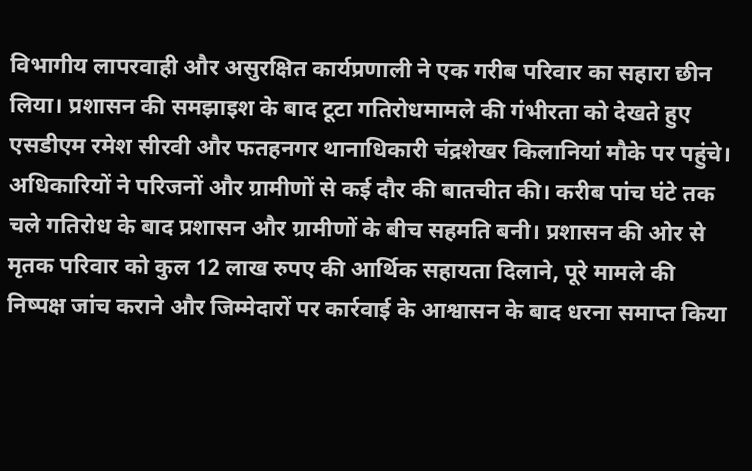विभागीय लापरवाही और असुरक्षित कार्यप्रणाली ने एक गरीब परिवार का सहारा छीन लिया। प्रशासन की समझाइश के बाद टूटा गतिरोधमामले की गंभीरता को देखते हुए एसडीएम रमेश सीरवी और फतहनगर थानाधिकारी चंद्रशेखर किलानियां मौके पर पहुंचे। अधिकारियों ने परिजनों और ग्रामीणों से कई दौर की बातचीत की। करीब पांच घंटे तक चले गतिरोध के बाद प्रशासन और ग्रामीणों के बीच सहमति बनी। प्रशासन की ओर से मृतक परिवार को कुल 12 लाख रुपए की आर्थिक सहायता दिलाने, पूरे मामले की निष्पक्ष जांच कराने और जिम्मेदारों पर कार्रवाई के आश्वासन के बाद धरना समाप्त किया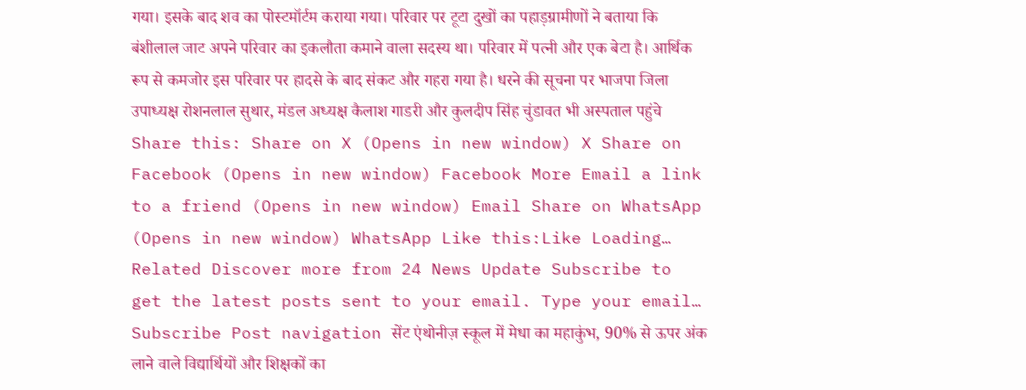गया। इसके बाद शव का पोस्टमॉर्टम कराया गया। परिवार पर टूटा दुखों का पहाड़ग्रामीणों ने बताया कि बंशीलाल जाट अपने परिवार का इकलौता कमाने वाला सदस्य था। परिवार में पत्नी और एक बेटा है। आर्थिक रूप से कमजोर इस परिवार पर हादसे के बाद संकट और गहरा गया है। धरने की सूचना पर भाजपा जिला उपाध्यक्ष रोशनलाल सुथार, मंडल अध्यक्ष कैलाश गाडरी और कुलदीप सिंह चुंडावत भी अस्पताल पहुंचे Share this: Share on X (Opens in new window) X Share on Facebook (Opens in new window) Facebook More Email a link to a friend (Opens in new window) Email Share on WhatsApp (Opens in new window) WhatsApp Like this:Like Loading… Related Discover more from 24 News Update Subscribe to get the latest posts sent to your email. Type your email… Subscribe Post navigation सेंट एंथोनीज़ स्कूल में मेधा का महाकुंभ, 90% से ऊपर अंक लाने वाले विद्यार्थियों और शिक्षकों का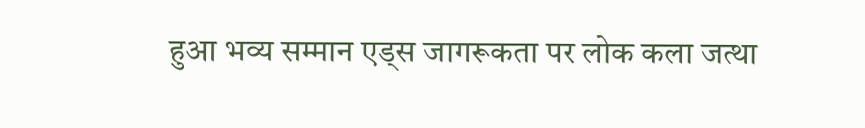हुआ भव्य सम्मान एड्स जागरूकता पर लोक कला जत्था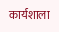कार्यशाला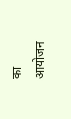का आयोजन